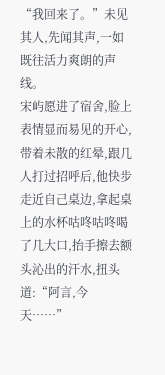“我回来了。”未见其人,先闻其声,一如既往活力爽朗的声线。
宋屿愿进了宿舍,脸上表情显而易见的开心,带着未散的红晕,跟几人打过招呼后,他快步走近自己桌边,拿起桌上的水杯咕咚咕咚喝了几大口,抬手擦去额头沁出的汗水,扭头道:“阿言,今天……”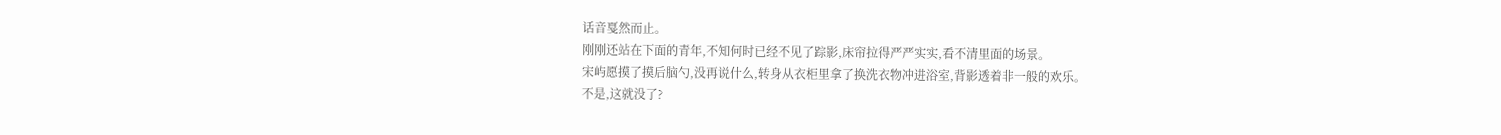话音戛然而止。
刚刚还站在下面的青年,不知何时已经不见了踪影,床帘拉得严严实实,看不清里面的场景。
宋屿愿摸了摸后脑勺,没再说什么,转身从衣柜里拿了换洗衣物冲进浴室,背影透着非一般的欢乐。
不是,这就没了?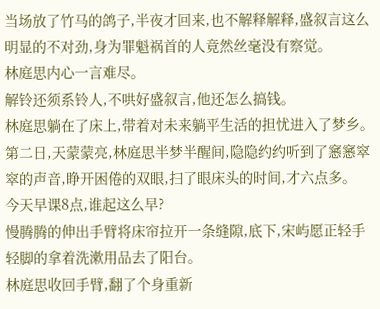当场放了竹马的鸽子,半夜才回来,也不解释解释,盛叙言这么明显的不对劲,身为罪魁祸首的人竟然丝毫没有察觉。
林庭思内心一言难尽。
解铃还须系铃人,不哄好盛叙言,他还怎么搞钱。
林庭思躺在了床上,带着对未来躺平生活的担忧进入了梦乡。
第二日,天蒙蒙亮,林庭思半梦半醒间,隐隐约约听到了窸窸窣窣的声音,睁开困倦的双眼,扫了眼床头的时间,才六点多。
今天早课8点,谁起这么早?
慢腾腾的伸出手臂将床帘拉开一条缝隙,底下,宋屿愿正轻手轻脚的拿着洗漱用品去了阳台。
林庭思收回手臂,翻了个身重新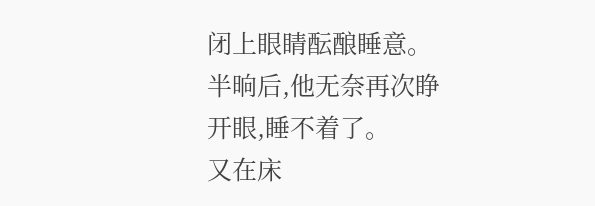闭上眼睛酝酿睡意。
半晌后,他无奈再次睁开眼,睡不着了。
又在床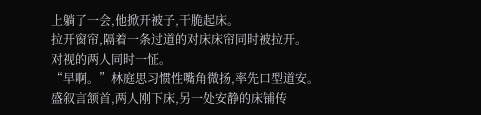上躺了一会,他掀开被子,干脆起床。
拉开窗帘,隔着一条过道的对床床帘同时被拉开。
对视的两人同时一怔。
“早啊。”林庭思习惯性嘴角微扬,率先口型道安。
盛叙言颔首,两人刚下床,另一处安静的床铺传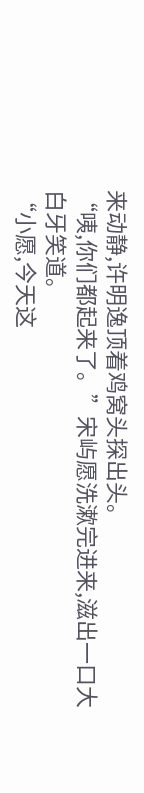来动静,许明逸顶着鸡窝头探出头。
“咦,你们都起来了。”宋屿愿洗漱完进来,滋出一口大白牙笑道。
“小愿,今天这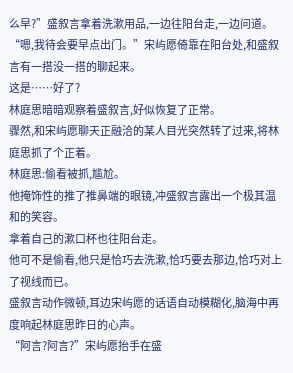么早?”盛叙言拿着洗漱用品,一边往阳台走,一边问道。
“嗯,我待会要早点出门。”宋屿愿倚靠在阳台处,和盛叙言有一搭没一搭的聊起来。
这是……好了?
林庭思暗暗观察着盛叙言,好似恢复了正常。
骤然,和宋屿愿聊天正融洽的某人目光突然转了过来,将林庭思抓了个正着。
林庭思:偷看被抓,尴尬。
他掩饰性的推了推鼻端的眼镜,冲盛叙言露出一个极其温和的笑容。
拿着自己的漱口杯也往阳台走。
他可不是偷看,他只是恰巧去洗漱,恰巧要去那边,恰巧对上了视线而已。
盛叙言动作微顿,耳边宋屿愿的话语自动模糊化,脑海中再度响起林庭思昨日的心声。
“阿言?阿言?”宋屿愿抬手在盛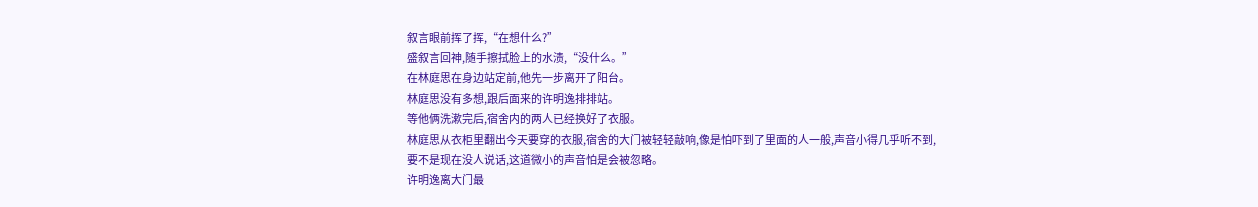叙言眼前挥了挥,“在想什么?”
盛叙言回神,随手擦拭脸上的水渍,“没什么。”
在林庭思在身边站定前,他先一步离开了阳台。
林庭思没有多想,跟后面来的许明逸排排站。
等他俩洗漱完后,宿舍内的两人已经换好了衣服。
林庭思从衣柜里翻出今天要穿的衣服,宿舍的大门被轻轻敲响,像是怕吓到了里面的人一般,声音小得几乎听不到,要不是现在没人说话,这道微小的声音怕是会被忽略。
许明逸离大门最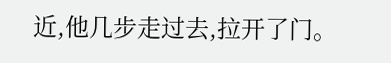近,他几步走过去,拉开了门。